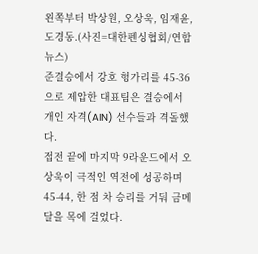왼쪽부터 박상원, 오상욱, 임재윤, 도경동.(사진=대한펜싱협회/연합뉴스)
준결승에서 강호 헝가리를 45-36으로 제압한 대표팀은 결승에서 개인 자격(AIN) 선수들과 격돌했다.
접전 끝에 마지막 9라운드에서 오상욱이 극적인 역전에 성공하며 45-44, 한 점 차 승리를 거둬 금메달을 목에 걸었다.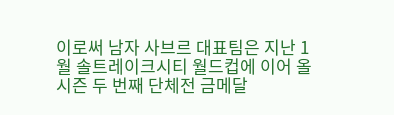이로써 남자 사브르 대표팀은 지난 1월 솔트레이크시티 월드컵에 이어 올 시즌 두 번째 단체전 금메달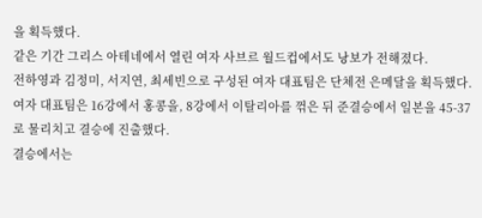을 획득했다.
같은 기간 그리스 아테네에서 열린 여자 사브르 월드컵에서도 낭보가 전해졌다.
전하영과 김정미, 서지연, 최세빈으로 구성된 여자 대표팀은 단체전 은메달을 획득했다.
여자 대표팀은 16강에서 홍콩을, 8강에서 이탈리아를 꺾은 뒤 준결승에서 일본을 45-37로 물리치고 결승에 진출했다.
결승에서는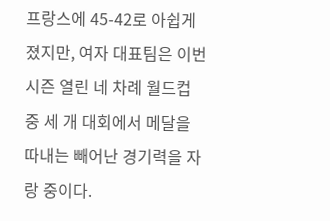프랑스에 45-42로 아쉽게 졌지만, 여자 대표팀은 이번 시즌 열린 네 차례 월드컵 중 세 개 대회에서 메달을 따내는 빼어난 경기력을 자랑 중이다.